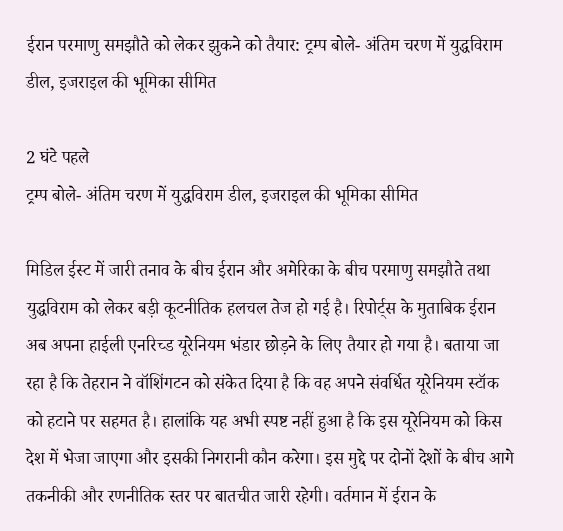ईरान परमाणु समझौते को लेकर झुकने को तैयार: ट्रम्प बोले- अंतिम चरण में युद्धविराम डील, इजराइल की भूमिका सीमित

2 घंटे पहले
ट्रम्प बोले- अंतिम चरण में युद्धविराम डील, इजराइल की भूमिका सीमित

मिडिल ईस्ट में जारी तनाव के बीच ईरान और अमेरिका के बीच परमाणु समझौते तथा युद्धविराम को लेकर बड़ी कूटनीतिक हलचल तेज हो गई है। रिपोर्ट्स के मुताबिक ईरान अब अपना हाईली एनरिच्ड यूरेनियम भंडार छोड़ने के लिए तैयार हो गया है। बताया जा रहा है कि तेहरान ने वॉशिंगटन को संकेत दिया है कि वह अपने संवर्धित यूरेनियम स्टॉक को हटाने पर सहमत है। हालांकि यह अभी स्पष्ट नहीं हुआ है कि इस यूरेनियम को किस देश में भेजा जाएगा और इसकी निगरानी कौन करेगा। इस मुद्दे पर दोनों देशों के बीच आगे तकनीकी और रणनीतिक स्तर पर बातचीत जारी रहेगी। वर्तमान में ईरान के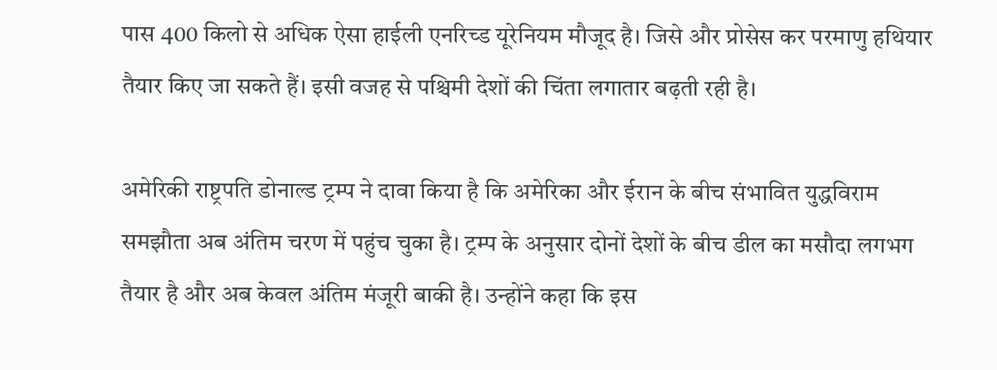पास 400 किलो से अधिक ऐसा हाईली एनरिच्ड यूरेनियम मौजूद है। जिसे और प्रोसेस कर परमाणु हथियार तैयार किए जा सकते हैं। इसी वजह से पश्चिमी देशों की चिंता लगातार बढ़ती रही है।

अमेरिकी राष्ट्रपति डोनाल्ड ट्रम्प ने दावा किया है कि अमेरिका और ईरान के बीच संभावित युद्धविराम समझौता अब अंतिम चरण में पहुंच चुका है। ट्रम्प के अनुसार दोनों देशों के बीच डील का मसौदा लगभग तैयार है और अब केवल अंतिम मंजूरी बाकी है। उन्होंने कहा कि इस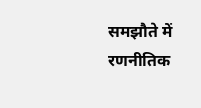समझौते में रणनीतिक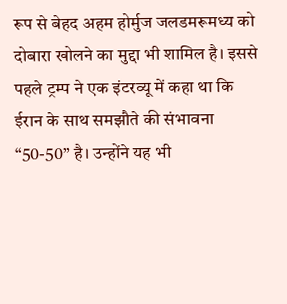रूप से बेहद अहम होर्मुज जलडमरूमध्य को दोबारा खोलने का मुद्दा भी शामिल है। इससे पहले ट्रम्प ने एक इंटरव्यू में कहा था कि ईरान के साथ समझौते की संभावना “50-50” है। उन्होंने यह भी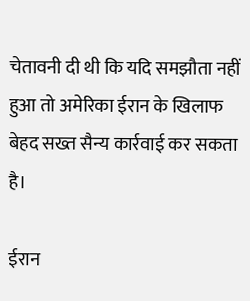चेतावनी दी थी कि यदि समझौता नहीं हुआ तो अमेरिका ईरान के खिलाफ बेहद सख्त सैन्य कार्रवाई कर सकता है।

ईरान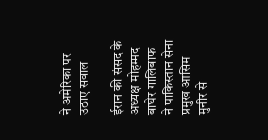ने अमेरिका पर उठाए सवाल

ईरान की संसद के अध्यक्ष मोहम्मद बाघेर गालिबाफ ने पाकिस्तान सेना प्रमुख आसिम मुनीर से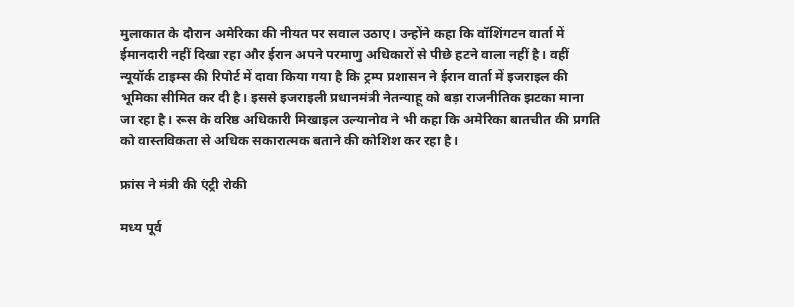मुलाकात के दौरान अमेरिका की नीयत पर सवाल उठाए। उन्होंने कहा कि वॉशिंगटन वार्ता में ईमानदारी नहीं दिखा रहा और ईरान अपने परमाणु अधिकारों से पीछे हटने वाला नहीं है। वहीं न्यूयॉर्क टाइम्स की रिपोर्ट में दावा किया गया है कि ट्रम्प प्रशासन ने ईरान वार्ता में इजराइल की भूमिका सीमित कर दी है। इससे इजराइली प्रधानमंत्री नेतन्याहू को बड़ा राजनीतिक झटका माना जा रहा है। रूस के वरिष्ठ अधिकारी मिखाइल उल्यानोव ने भी कहा कि अमेरिका बातचीत की प्रगति को वास्तविकता से अधिक सकारात्मक बताने की कोशिश कर रहा है।

फ्रांस ने मंत्री की एंट्री रोकी

मध्य पूर्व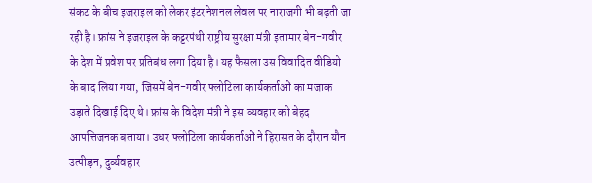संकट के बीच इजराइल को लेकर इंटरनेशनल लेवल पर नाराजगी भी बढ़ती जा रही है। फ्रांस ने इजराइल के कट्टरपंथी राष्ट्रीय सुरक्षा मंत्री इतामार बेन-गवीर के देश में प्रवेश पर प्रतिबंध लगा दिया है। यह फैसला उस विवादित वीडियो के बाद लिया गया, जिसमें बेन-गवीर फ्लोटिला कार्यकर्ताओं का मजाक उड़ाते दिखाई दिए थे। फ्रांस के विदेश मंत्री ने इस व्यवहार को बेहद आपत्तिजनक बताया। उधर फ्लोटिला कार्यकर्ताओं ने हिरासत के दौरान यौन उत्पीड़न, दुर्व्यवहार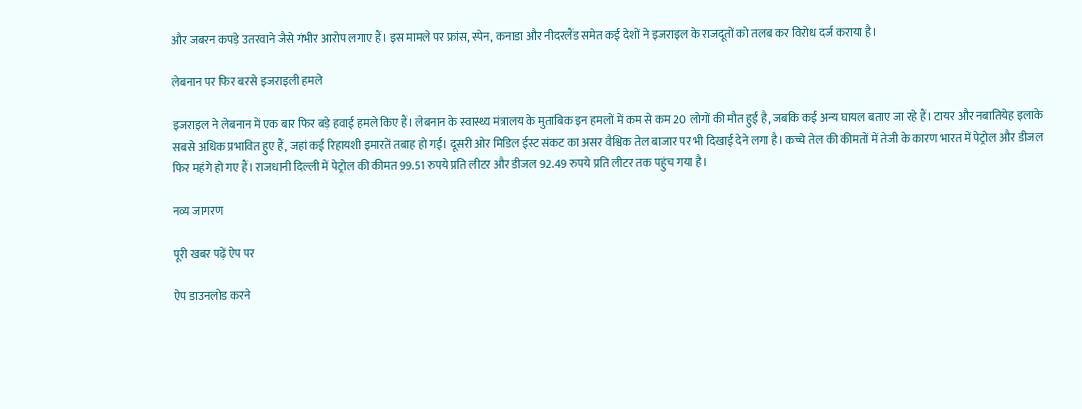और जबरन कपड़े उतरवाने जैसे गंभीर आरोप लगाए हैं। इस मामले पर फ्रांस, स्पेन, कनाडा और नीदरलैंड समेत कई देशों ने इजराइल के राजदूतों को तलब कर विरोध दर्ज कराया है।

लेबनान पर फिर बरसे इजराइली हमले

इजराइल ने लेबनान में एक बार फिर बड़े हवाई हमले किए हैं। लेबनान के स्वास्थ्य मंत्रालय के मुताबिक इन हमलों में कम से कम 20 लोगों की मौत हुई है, जबकि कई अन्य घायल बताए जा रहे हैं। टायर और नबातियेह इलाके सबसे अधिक प्रभावित हुए हैं, जहां कई रिहायशी इमारतें तबाह हो गईं। दूसरी ओर मिडिल ईस्ट संकट का असर वैश्विक तेल बाजार पर भी दिखाई देने लगा है। कच्चे तेल की कीमतों में तेजी के कारण भारत में पेट्रोल और डीजल फिर महंगे हो गए हैं। राजधानी दिल्ली में पेट्रोल की कीमत 99.51 रुपये प्रति लीटर और डीजल 92.49 रुपये प्रति लीटर तक पहुंच गया है।

नव्य जागरण

पूरी खबर पढ़ें ऐप पर

ऐप डाउनलोड करने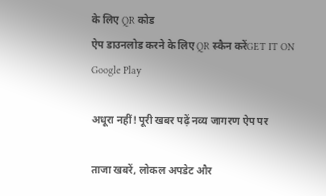के लिए QR कोड
ऐप डाउनलोड करने के लिए QR स्कैन करेंGET IT ON Google Play

अधूरा नहीं! पूरी खबर पढ़ें नव्य जागरण ऐप पर

ताजा खबरें, लोकल अपडेट और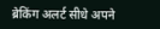ब्रेकिंग अलर्ट सीधे अपने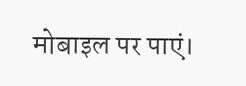मोबाइल पर पाएं।